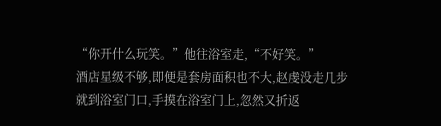“你开什么玩笑。”他往浴室走,“不好笑。”
酒店星级不够,即便是套房面积也不大,赵虔没走几步就到浴室门口,手摸在浴室门上,忽然又折返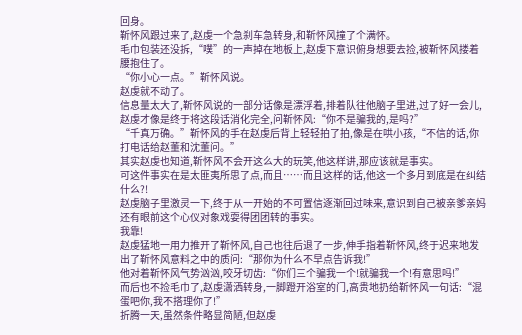回身。
靳怀风跟过来了,赵虔一个急刹车急转身,和靳怀风撞了个满怀。
毛巾包装还没拆,“噗”的一声掉在地板上,赵虔下意识俯身想要去捡,被靳怀风搂着腰抱住了。
“你小心一点。”靳怀风说。
赵虔就不动了。
信息量太大了,靳怀风说的一部分话像是漂浮着,排着队往他脑子里进,过了好一会儿,赵虔才像是终于将这段话消化完全,问靳怀风:“你不是骗我的,是吗?”
“千真万确。”靳怀风的手在赵虔后背上轻轻拍了拍,像是在哄小孩,“不信的话,你打电话给赵董和沈董问。”
其实赵虔也知道,靳怀风不会开这么大的玩笑,他这样讲,那应该就是事实。
可这件事实在是太匪夷所思了点,而且……而且这样的话,他这一个多月到底是在纠结什么?!
赵虔脑子里激灵一下,终于从一开始的不可置信逐渐回过味来,意识到自己被亲爹亲妈还有眼前这个心仪对象戏耍得团团转的事实。
我靠!
赵虔猛地一用力推开了靳怀风,自己也往后退了一步,伸手指着靳怀风,终于迟来地发出了靳怀风意料之中的质问:“那你为什么不早点告诉我!”
他对着靳怀风气势汹汹,咬牙切齿:“你们三个骗我一个!就骗我一个!有意思吗!”
而后也不捡毛巾了,赵虔潇洒转身,一脚蹬开浴室的门,高贵地扔给靳怀风一句话:“混蛋吧你,我不搭理你了!”
折腾一天,虽然条件略显简陋,但赵虔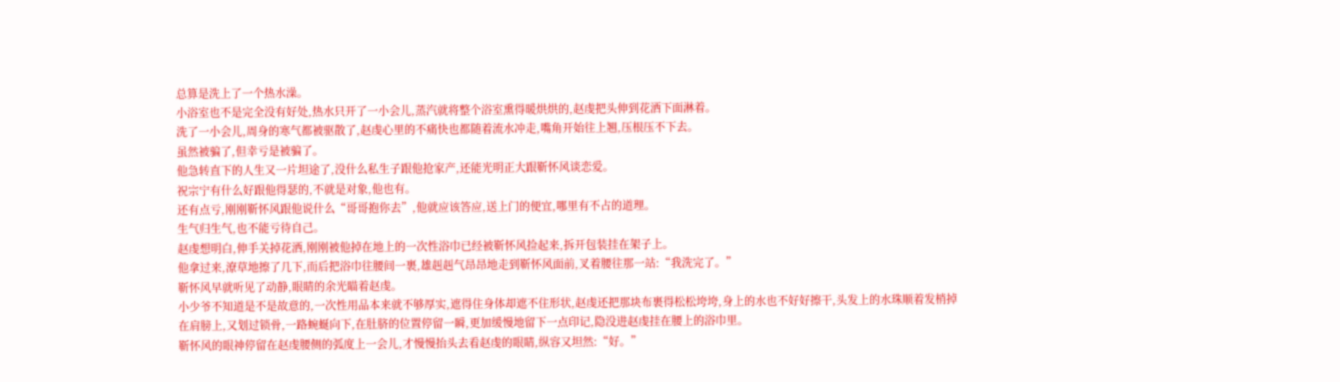总算是洗上了一个热水澡。
小浴室也不是完全没有好处,热水只开了一小会儿,蒸汽就将整个浴室熏得暖烘烘的,赵虔把头伸到花洒下面淋着。
洗了一小会儿,周身的寒气都被驱散了,赵虔心里的不痛快也都随着流水冲走,嘴角开始往上翘,压根压不下去。
虽然被骗了,但幸亏是被骗了。
他急转直下的人生又一片坦途了,没什么私生子跟他抢家产,还能光明正大跟靳怀风谈恋爱。
祝宗宁有什么好跟他得瑟的,不就是对象,他也有。
还有点亏,刚刚靳怀风跟他说什么“哥哥抱你去”,他就应该答应,送上门的便宜,哪里有不占的道理。
生气归生气,也不能亏待自己。
赵虔想明白,伸手关掉花洒,刚刚被他掉在地上的一次性浴巾已经被靳怀风捡起来,拆开包装挂在架子上。
他拿过来,潦草地擦了几下,而后把浴巾往腰间一裹,雄赳赳气昂昂地走到靳怀风面前,叉着腰往那一站:“我洗完了。”
靳怀风早就听见了动静,眼睛的余光瞄着赵虔。
小少爷不知道是不是故意的,一次性用品本来就不够厚实,遮得住身体却遮不住形状,赵虔还把那块布裹得松松垮垮,身上的水也不好好擦干,头发上的水珠顺着发梢掉在肩膀上,又划过锁骨,一路蜿蜒向下,在肚脐的位置停留一瞬,更加缓慢地留下一点印记,隐没进赵虔挂在腰上的浴巾里。
靳怀风的眼神停留在赵虔腰侧的弧度上一会儿,才慢慢抬头去看赵虔的眼睛,纵容又坦然:“好。”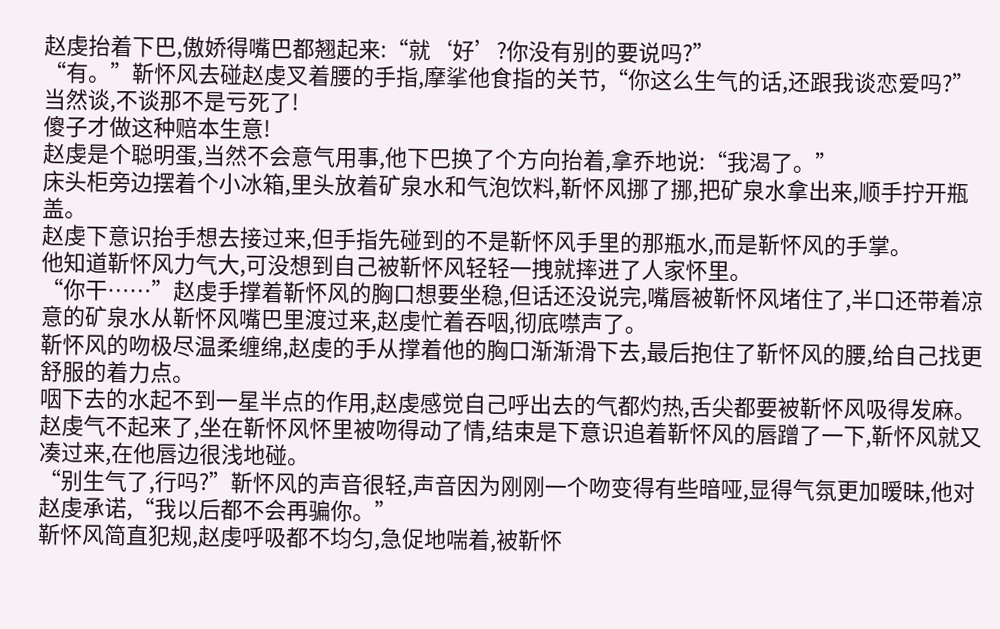赵虔抬着下巴,傲娇得嘴巴都翘起来:“就‘好’?你没有别的要说吗?”
“有。”靳怀风去碰赵虔叉着腰的手指,摩挲他食指的关节,“你这么生气的话,还跟我谈恋爱吗?”
当然谈,不谈那不是亏死了!
傻子才做这种赔本生意!
赵虔是个聪明蛋,当然不会意气用事,他下巴换了个方向抬着,拿乔地说:“我渴了。”
床头柜旁边摆着个小冰箱,里头放着矿泉水和气泡饮料,靳怀风挪了挪,把矿泉水拿出来,顺手拧开瓶盖。
赵虔下意识抬手想去接过来,但手指先碰到的不是靳怀风手里的那瓶水,而是靳怀风的手掌。
他知道靳怀风力气大,可没想到自己被靳怀风轻轻一拽就摔进了人家怀里。
“你干……”赵虔手撑着靳怀风的胸口想要坐稳,但话还没说完,嘴唇被靳怀风堵住了,半口还带着凉意的矿泉水从靳怀风嘴巴里渡过来,赵虔忙着吞咽,彻底噤声了。
靳怀风的吻极尽温柔缠绵,赵虔的手从撑着他的胸口渐渐滑下去,最后抱住了靳怀风的腰,给自己找更舒服的着力点。
咽下去的水起不到一星半点的作用,赵虔感觉自己呼出去的气都灼热,舌尖都要被靳怀风吸得发麻。
赵虔气不起来了,坐在靳怀风怀里被吻得动了情,结束是下意识追着靳怀风的唇蹭了一下,靳怀风就又凑过来,在他唇边很浅地碰。
“别生气了,行吗?”靳怀风的声音很轻,声音因为刚刚一个吻变得有些暗哑,显得气氛更加暧昧,他对赵虔承诺,“我以后都不会再骗你。”
靳怀风简直犯规,赵虔呼吸都不均匀,急促地喘着,被靳怀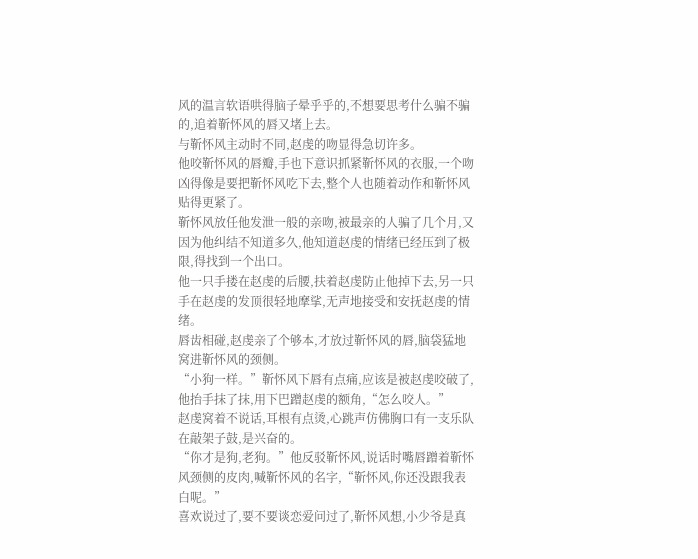风的温言软语哄得脑子晕乎乎的,不想要思考什么骗不骗的,追着靳怀风的唇又堵上去。
与靳怀风主动时不同,赵虔的吻显得急切许多。
他咬靳怀风的唇瓣,手也下意识抓紧靳怀风的衣服,一个吻凶得像是要把靳怀风吃下去,整个人也随着动作和靳怀风贴得更紧了。
靳怀风放任他发泄一般的亲吻,被最亲的人骗了几个月,又因为他纠结不知道多久,他知道赵虔的情绪已经压到了极限,得找到一个出口。
他一只手搂在赵虔的后腰,扶着赵虔防止他掉下去,另一只手在赵虔的发顶很轻地摩挲,无声地接受和安抚赵虔的情绪。
唇齿相碰,赵虔亲了个够本,才放过靳怀风的唇,脑袋猛地窝进靳怀风的颈侧。
“小狗一样。”靳怀风下唇有点痛,应该是被赵虔咬破了,他抬手抹了抹,用下巴蹭赵虔的额角,“怎么咬人。”
赵虔窝着不说话,耳根有点烫,心跳声仿佛胸口有一支乐队在敲架子鼓,是兴奋的。
“你才是狗,老狗。”他反驳靳怀风,说话时嘴唇蹭着靳怀风颈侧的皮肉,喊靳怀风的名字,“靳怀风,你还没跟我表白呢。”
喜欢说过了,要不要谈恋爱问过了,靳怀风想,小少爷是真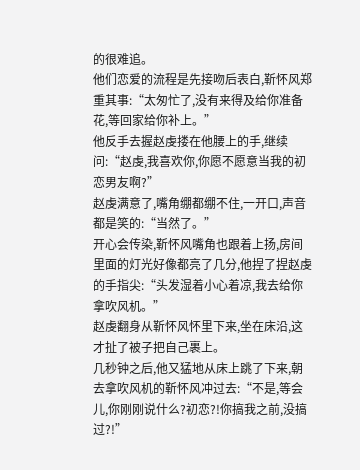的很难追。
他们恋爱的流程是先接吻后表白,靳怀风郑重其事:“太匆忙了,没有来得及给你准备花,等回家给你补上。”
他反手去握赵虔搂在他腰上的手,继续问:“赵虔,我喜欢你,你愿不愿意当我的初恋男友啊?”
赵虔满意了,嘴角绷都绷不住,一开口,声音都是笑的:“当然了。”
开心会传染,靳怀风嘴角也跟着上扬,房间里面的灯光好像都亮了几分,他捏了捏赵虔的手指尖:“头发湿着小心着凉,我去给你拿吹风机。”
赵虔翻身从靳怀风怀里下来,坐在床沿,这才扯了被子把自己裹上。
几秒钟之后,他又猛地从床上跳了下来,朝去拿吹风机的靳怀风冲过去:“不是,等会儿,你刚刚说什么?初恋?!你搞我之前,没搞过?!”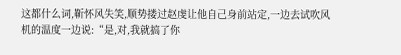这都什么词,靳怀风失笑,顺势搂过赵虔让他自己身前站定,一边去试吹风机的温度一边说:“是,对,我就搞了你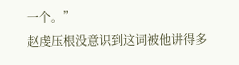一个。”
赵虔压根没意识到这词被他讲得多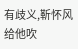有歧义,靳怀风给他吹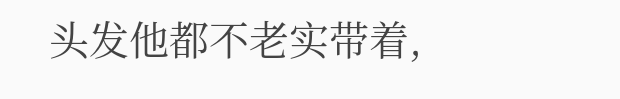头发他都不老实带着,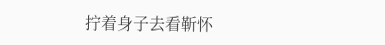拧着身子去看靳怀